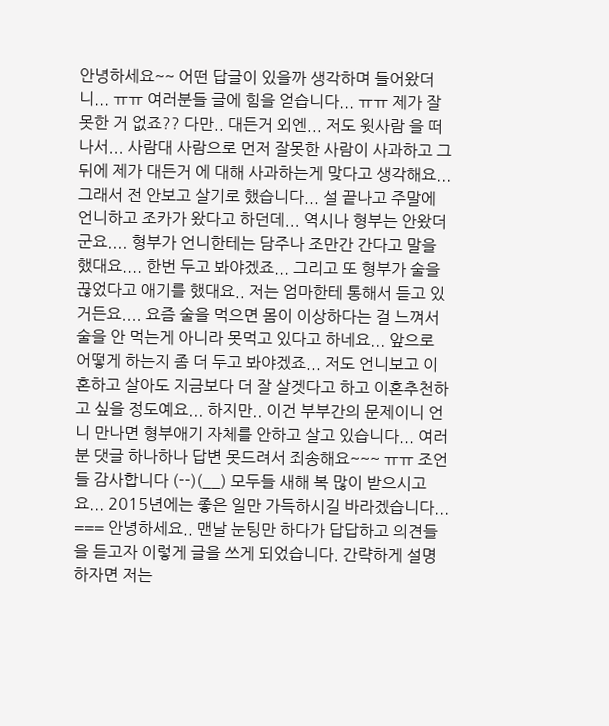안녕하세요~~ 어떤 답글이 있을까 생각하며 들어왔더니... ㅠㅠ 여러분들 글에 힘을 얻습니다... ㅠㅠ 제가 잘못한 거 없죠?? 다만.. 대든거 외엔... 저도 윗사람 을 떠나서... 사람대 사람으로 먼저 잘못한 사람이 사과하고 그뒤에 제가 대든거 에 대해 사과하는게 맞다고 생각해요... 그래서 전 안보고 살기로 했습니다... 설 끝나고 주말에 언니하고 조카가 왔다고 하던데... 역시나 형부는 안왔더군요.... 형부가 언니한테는 담주나 조만간 간다고 말을 했대요.... 한번 두고 봐야겠죠... 그리고 또 형부가 술을 끊었다고 애기를 했대요.. 저는 엄마한테 통해서 듣고 있거든요.... 요즘 술을 먹으면 몸이 이상하다는 걸 느껴서 술을 안 먹는게 아니라 못먹고 있다고 하네요... 앞으로 어떻게 하는지 좀 더 두고 봐야겠죠... 저도 언니보고 이혼하고 살아도 지금보다 더 잘 살겟다고 하고 이혼추천하고 싶을 정도예요... 하지만.. 이건 부부간의 문제이니 언니 만나면 형부애기 자체를 안하고 살고 있습니다... 여러분 댓글 하나하나 답변 못드려서 죄송해요~~~ ㅠㅠ 조언들 감사합니다 (--)(__) 모두들 새해 복 많이 받으시고요... 2015년에는 좋은 일만 가득하시길 바라겠습니다... === 안녕하세요.. 맨날 눈팅만 하다가 답답하고 의견들을 듣고자 이렇게 글을 쓰게 되었습니다. 간략하게 설명하자면 저는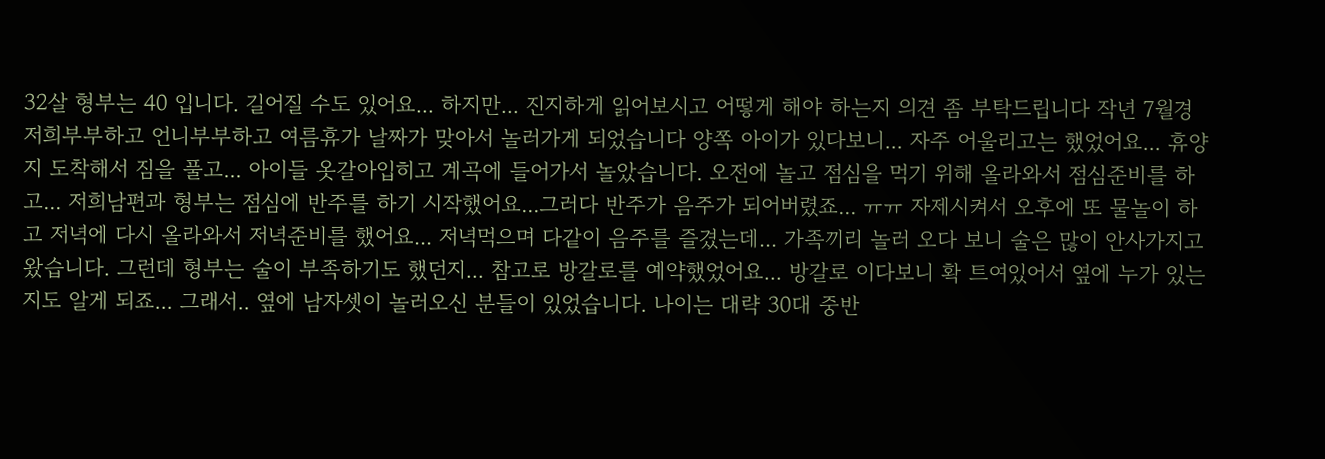32살 형부는 40 입니다. 길어질 수도 있어요... 하지만... 진지하게 읽어보시고 어떻게 해야 하는지 의견 좀 부탁드립니다 작년 7월경 저희부부하고 언니부부하고 여름휴가 날짜가 맞아서 놀러가게 되었습니다 양쪽 아이가 있다보니... 자주 어울리고는 했었어요... 휴양지 도착해서 짐을 풀고... 아이들 옷갈아입히고 계곡에 들어가서 놀았습니다. 오전에 놀고 점심을 먹기 위해 올라와서 점심준비를 하고... 저희남편과 형부는 점심에 반주를 하기 시작했어요...그러다 반주가 음주가 되어버렸죠... ㅠㅠ 자제시켜서 오후에 또 물놀이 하고 저녁에 다시 올라와서 저녁준비를 했어요... 저녁먹으며 다같이 음주를 즐겼는데... 가족끼리 놀러 오다 보니 술은 많이 안사가지고 왔습니다. 그런데 형부는 술이 부족하기도 했던지... 참고로 방갈로를 예약했었어요... 방갈로 이다보니 확 트여있어서 옆에 누가 있는지도 알게 되죠... 그래서.. 옆에 남자셋이 놀러오신 분들이 있었습니다. 나이는 대략 30대 중반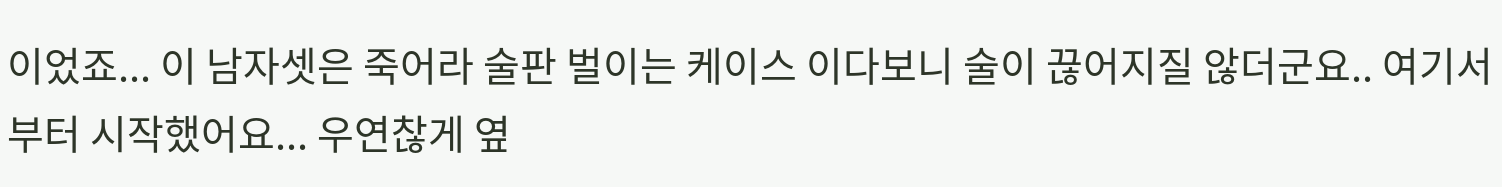이었죠... 이 남자셋은 죽어라 술판 벌이는 케이스 이다보니 술이 끊어지질 않더군요.. 여기서부터 시작했어요... 우연찮게 옆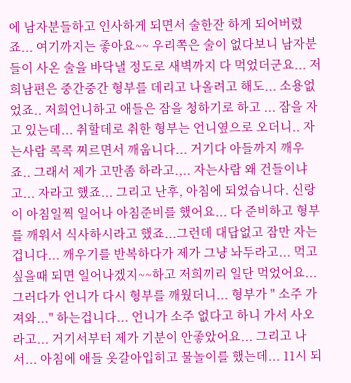에 남자분들하고 인사하게 되면서 술한잔 하게 되어버렸죠... 여기까지는 좋아요~~ 우리쪽은 술이 없다보니 남자분들이 사온 술을 바닥낼 정도로 새벽까지 다 먹었더군요... 저희남편은 중간중간 형부를 데리고 나올려고 해도... 소용없었죠.. 저희언니하고 애들은 잠을 청하기로 하고 ... 잠을 자고 있는데... 취할데로 취한 형부는 언니옆으로 오더니.. 자는사람 콕콕 찌르면서 깨웁니다... 거기다 아들까지 깨우죠.. 그래서 제가 고만좀 하라고.,.. 자는사람 왜 건들이냐고... 자라고 했죠... 그리고 난후, 아침에 되었습니다. 신랑이 아침일찍 일어나 아침준비를 했어요... 다 준비하고 형부를 깨워서 식사하시라고 했죠...그런데 대답없고 잠만 자는겁니다... 깨우기를 반복하다가 제가 그냥 놔두라고... 먹고 싶을때 되면 일어나겠지~~하고 저희끼리 일단 먹었어요... 그러다가 언니가 다시 형부를 깨웠더니... 형부가 " 소주 가져와..." 하는겁니다... 언니가 소주 없다고 하니 가서 사오라고... 거기서부터 제가 기분이 안좋았어요... 그리고 나서... 아침에 애들 옷갈아입히고 물놀이를 했는데... 11시 되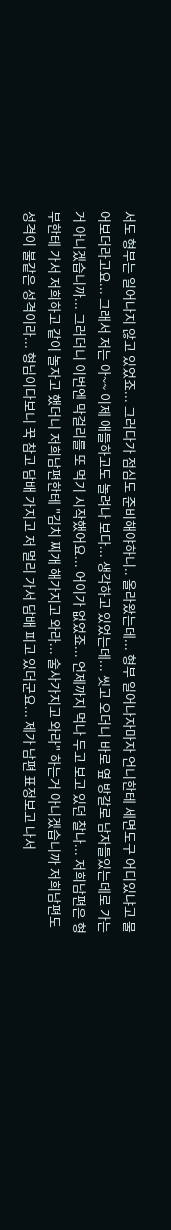서도 형부는 일어나지 않고 있었죠... 그러다가 점심도 준비해야하니.. 올라왔는데... 형부 일어나자마자 언니한테 세면도구 어디있냐고 물어보더라고요... 그래서 저는 아~~ 이제 애들하고도 놀려나 보다... 생각하고 있었는데... 씻고 오더니 바로 옆 방갈로 남자들있는데로 가는거 아니겠습니까... 그러더니 이번엔 막걸리를 또 먹기 시작했어요... 어이가 없었죠... 언제까지 먹나 두고 보고 있던 찰나... 저희남편은 형부한테 가서 저희하고 같이 놀자고 했더니 저희남편한테 "김치 찌개 해가지고 와라... 술사가지고 와라" 하는거 아니겠습니까 저희남편도 성격이 불같은 성격이라... 형님이다보니 꾹 참고 담배 가지고 저 멀리 가서 담배 피고 있더군요... 제가 남편 표정보고 나서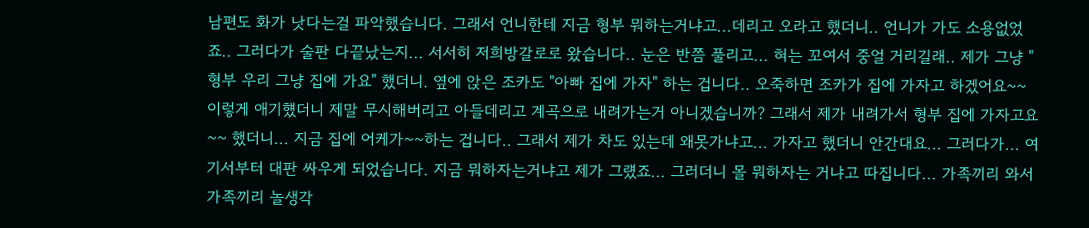남편도 화가 낫다는걸 파악했습니다. 그래서 언니한테 지금 형부 뭐하는거냐고...데리고 오라고 했더니.. 언니가 가도 소용없었죠.. 그러다가 술판 다끝났는지... 서서히 저희방갈로로 왔습니다.. 눈은 반쯤 풀리고... 혀는 꼬여서 중얼 거리길래.. 제가 그냥 " 형부 우리 그냥 집에 가요" 했더니. 옆에 앉은 조카도 "아빠 집에 가자" 하는 겁니다.. 오죽하면 조카가 집에 가자고 하겠어요~~ 이렇게 애기헀더니 제말 무시해버리고 아들데리고 계곡으로 내려가는거 아니겠습니까? 그래서 제가 내려가서 형부 집에 가자고요~~ 했더니... 지금 집에 어케가~~하는 겁니다.. 그래서 제가 차도 있는데 왜못가냐고... 가자고 했더니 안간대요... 그러다가... 여기서부터 대판 싸우게 되었습니다. 지금 뭐하자는거냐고 제가 그럤죠... 그러더니 몰 뭐하자는 거냐고 따집니다... 가족끼리 와서 가족끼리 놀생각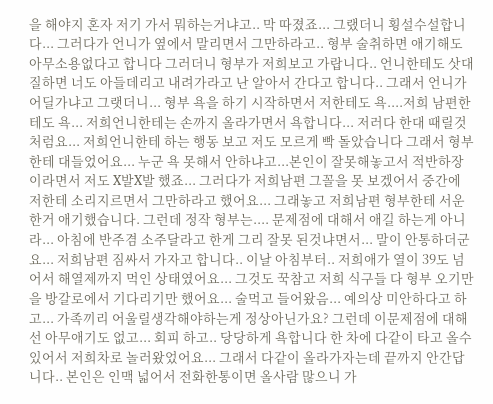을 해야지 혼자 저기 가서 뭐하는거냐고.. 막 따졌죠... 그랬더니 횡설수설합니다... 그러다가 언니가 옆에서 말리면서 그만하라고.. 형부 술취하면 애기해도 아무소용없다고 합니다 그러더니 형부가 저희보고 가랍니다.. 언니한테도 삿대질하면 너도 아들데리고 내려가라고 난 알아서 간다고 합니다.. 그래서 언니가 어딜가냐고 그랫더니... 형부 욕을 하기 시작하면서 저한테도 욕....저희 남편한테도 욕... 저희언니한테는 손까지 올라가면서 욕합니다... 저러다 한대 때릴것 처럼요... 저희언니한테 하는 행동 보고 저도 모르게 빡 돌았습니다 그래서 형부한테 대들었어요... 누군 욕 못해서 안하냐고...본인이 잘못해놓고서 적반하장이라면서 저도 X발X발 했죠... 그러다가 저희남편 그꼴을 못 보겠어서 중간에 저한테 소리지르면서 그만하라고 했어요... 그래놓고 저희남편 형부한테 서운한거 애기했습니다. 그런데 정작 형부는.... 문제점에 대해서 애길 하는게 아니라... 아침에 반주겸 소주달라고 한게 그리 잘못 된것냐면서... 말이 안통하더군요... 저희남편 짐싸서 가자고 합니다.. 이날 아침부터.. 저희애가 열이 39도 넘어서 해열제까지 먹인 상태였어요... 그것도 꾹참고 저희 식구들 다 형부 오기만을 방갈로에서 기다리기만 했어요... 술먹고 들어왔음... 예의상 미안하다고 하고... 가족끼리 어울릴생각해야하는게 정상아닌가요? 그런데 이문제점에 대해선 아무애기도 없고... 회피 하고.. 당당하게 욕합니다 한 차에 다같이 타고 올수 있어서 저희차로 놀러왔었어요... 그래서 다같이 올라가자는데 끝까지 안간답니다.. 본인은 인맥 넓어서 전화한통이면 올사람 많으니 가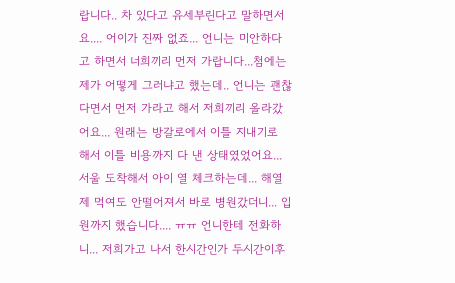랍니다.. 차 있다고 유세부린다고 말하면서요.... 어이가 진짜 없죠... 언니는 미안하다고 하면서 너희끼리 먼저 가랍니다...첨에는 제가 어떻게 그러냐고 했는데.. 언니는 괜찮다면서 먼저 가라고 해서 저희끼리 올라갔어요... 원래는 방갈로에서 이틀 지내기로 해서 이틀 비용까지 다 낸 상태였었어요... 서울 도착해서 아이 열 체크하는데... 해열제 먹여도 안떨어져서 바로 병원갔더니... 입원까지 했습니다.... ㅠㅠ 언니한테 전화하니... 저희가고 나서 한시간인가 두시간이후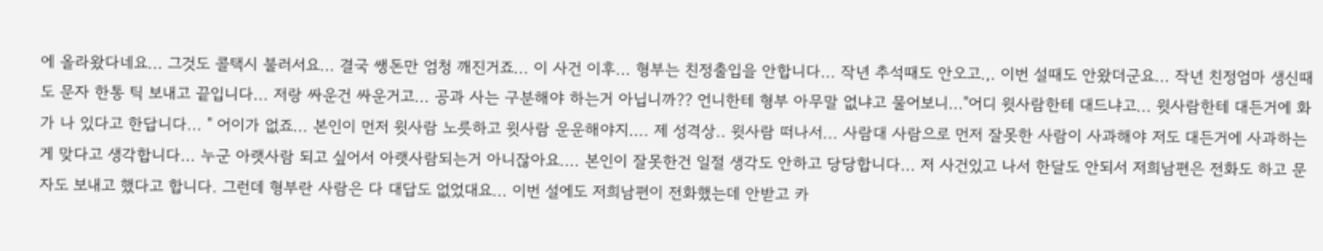에 올라왔다네요... 그것도 콜택시 불러서요... 결국 쌩돈만 엄청 깨진거죠... 이 사건 이후... 형부는 친정출입을 안합니다... 작년 추석때도 안오고.,. 이번 설때도 안왔더군요... 작년 친정엄마 생신때도 문자 한통 틱 보내고 끝입니다... 저랑 싸운건 싸운거고... 공과 사는 구분해야 하는거 아닙니까?? 언니한테 형부 아무말 없냐고 물어보니..."어디 윗사람한테 대드냐고... 윗사람한테 대든거에 화가 나 있다고 한답니다... " 어이가 없죠... 본인이 먼저 윗사람 노릇하고 윗사람 운운해야지.... 제 성격상.. 윗사람 떠나서... 사람대 사람으로 먼저 잘못한 사람이 사과해야 저도 대든거에 사과하는게 맞다고 생각합니다... 누군 아랫사람 되고 싶어서 아랫사람되는거 아니잖아요.... 본인이 잘못한건 일절 생각도 안하고 당당합니다... 저 사건있고 나서 한달도 안되서 저희남편은 전화도 하고 문자도 보내고 했다고 합니다. 그런데 형부란 사람은 다 대답도 없었대요... 이번 설에도 저희남편이 전화했는데 안받고 카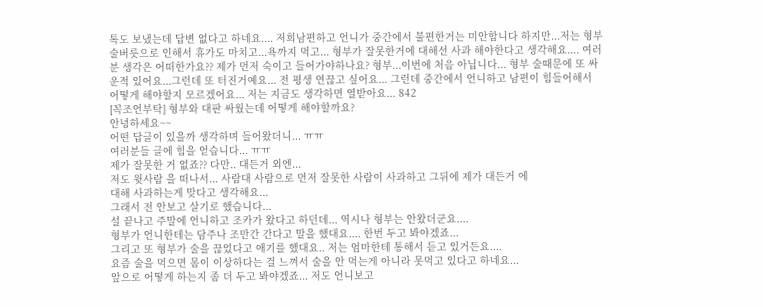톡도 보냈는데 답변 없다고 하네요.... 저희남편하고 언니가 중간에서 불편한거는 미안합니다 하지만...저는 형부 술버릇으로 인해서 휴가도 마치고...욕까지 먹고... 형부가 잘못한거에 대해선 사과 해야한다고 생각해요.... 여러분 생각은 어떠한가요?? 제가 먼저 숙이고 들어가야하나요? 형부...이번에 처음 아닙니다... 형부 술때문에 또 싸운적 있어요...그런데 또 터진거예요... 전 평생 연끊고 싶어요... 그런데 중간에서 언니하고 남편이 힘들어해서 어떻게 해야할지 모르겠어요... 저는 지금도 생각하면 열받아요... 842
[꼭조언부탁] 형부와 대판 싸웠는데 어떻게 해야할까요?
안녕하세요~~
어떤 답글이 있을까 생각하며 들어왔더니... ㅠㅠ
여러분들 글에 힘을 얻습니다... ㅠㅠ
제가 잘못한 거 없죠?? 다만.. 대든거 외엔...
저도 윗사람 을 떠나서... 사람대 사람으로 먼저 잘못한 사람이 사과하고 그뒤에 제가 대든거 에
대해 사과하는게 맞다고 생각해요...
그래서 전 안보고 살기로 했습니다...
설 끝나고 주말에 언니하고 조카가 왔다고 하던데... 역시나 형부는 안왔더군요....
형부가 언니한테는 담주나 조만간 간다고 말을 했대요.... 한번 두고 봐야겠죠...
그리고 또 형부가 술을 끊었다고 애기를 했대요.. 저는 엄마한테 통해서 듣고 있거든요....
요즘 술을 먹으면 몸이 이상하다는 걸 느껴서 술을 안 먹는게 아니라 못먹고 있다고 하네요...
앞으로 어떻게 하는지 좀 더 두고 봐야겠죠... 저도 언니보고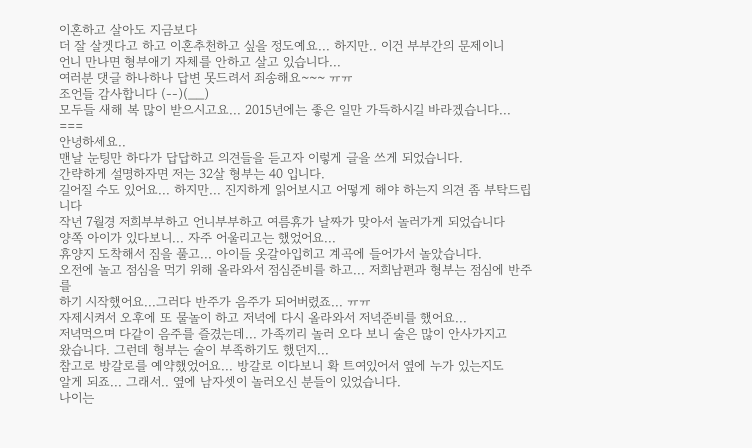이혼하고 살아도 지금보다
더 잘 살겟다고 하고 이혼추천하고 싶을 정도예요... 하지만.. 이건 부부간의 문제이니
언니 만나면 형부애기 자체를 안하고 살고 있습니다...
여러분 댓글 하나하나 답변 못드려서 죄송해요~~~ ㅠㅠ
조언들 감사합니다 (--)(__)
모두들 새해 복 많이 받으시고요... 2015년에는 좋은 일만 가득하시길 바라겠습니다...
===
안녕하세요..
맨날 눈팅만 하다가 답답하고 의견들을 듣고자 이렇게 글을 쓰게 되었습니다.
간략하게 설명하자면 저는 32살 형부는 40 입니다.
길어질 수도 있어요... 하지만... 진지하게 읽어보시고 어떻게 해야 하는지 의견 좀 부탁드립니다
작년 7월경 저희부부하고 언니부부하고 여름휴가 날짜가 맞아서 놀러가게 되었습니다
양쪽 아이가 있다보니... 자주 어울리고는 했었어요...
휴양지 도착해서 짐을 풀고... 아이들 옷갈아입히고 계곡에 들어가서 놀았습니다.
오전에 놀고 점심을 먹기 위해 올라와서 점심준비를 하고... 저희남편과 형부는 점심에 반주를
하기 시작했어요...그러다 반주가 음주가 되어버렸죠... ㅠㅠ
자제시켜서 오후에 또 물놀이 하고 저녁에 다시 올라와서 저녁준비를 했어요...
저녁먹으며 다같이 음주를 즐겼는데... 가족끼리 놀러 오다 보니 술은 많이 안사가지고
왔습니다. 그런데 형부는 술이 부족하기도 했던지...
참고로 방갈로를 예약했었어요... 방갈로 이다보니 확 트여있어서 옆에 누가 있는지도
알게 되죠... 그래서.. 옆에 남자셋이 놀러오신 분들이 있었습니다.
나이는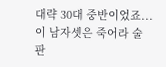대략 30대 중반이었죠... 이 남자셋은 죽어라 술판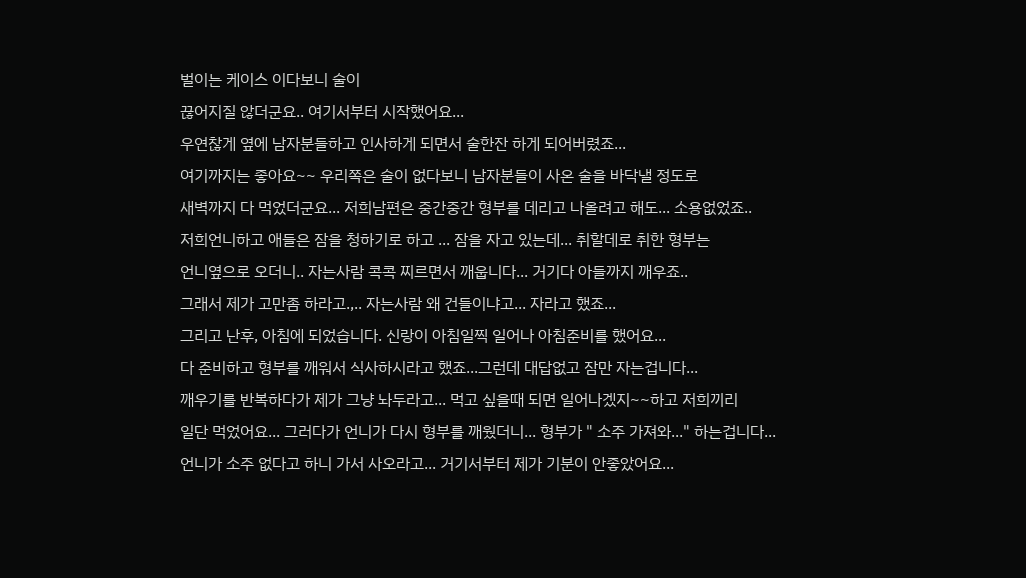벌이는 케이스 이다보니 술이
끊어지질 않더군요.. 여기서부터 시작했어요...
우연찮게 옆에 남자분들하고 인사하게 되면서 술한잔 하게 되어버렸죠...
여기까지는 좋아요~~ 우리쪽은 술이 없다보니 남자분들이 사온 술을 바닥낼 정도로
새벽까지 다 먹었더군요... 저희남편은 중간중간 형부를 데리고 나올려고 해도... 소용없었죠..
저희언니하고 애들은 잠을 청하기로 하고 ... 잠을 자고 있는데... 취할데로 취한 형부는
언니옆으로 오더니.. 자는사람 콕콕 찌르면서 깨웁니다... 거기다 아들까지 깨우죠..
그래서 제가 고만좀 하라고.,.. 자는사람 왜 건들이냐고... 자라고 했죠...
그리고 난후, 아침에 되었습니다. 신랑이 아침일찍 일어나 아침준비를 했어요...
다 준비하고 형부를 깨워서 식사하시라고 했죠...그런데 대답없고 잠만 자는겁니다...
깨우기를 반복하다가 제가 그냥 놔두라고... 먹고 싶을때 되면 일어나겠지~~하고 저희끼리
일단 먹었어요... 그러다가 언니가 다시 형부를 깨웠더니... 형부가 " 소주 가져와..." 하는겁니다...
언니가 소주 없다고 하니 가서 사오라고... 거기서부터 제가 기분이 안좋았어요...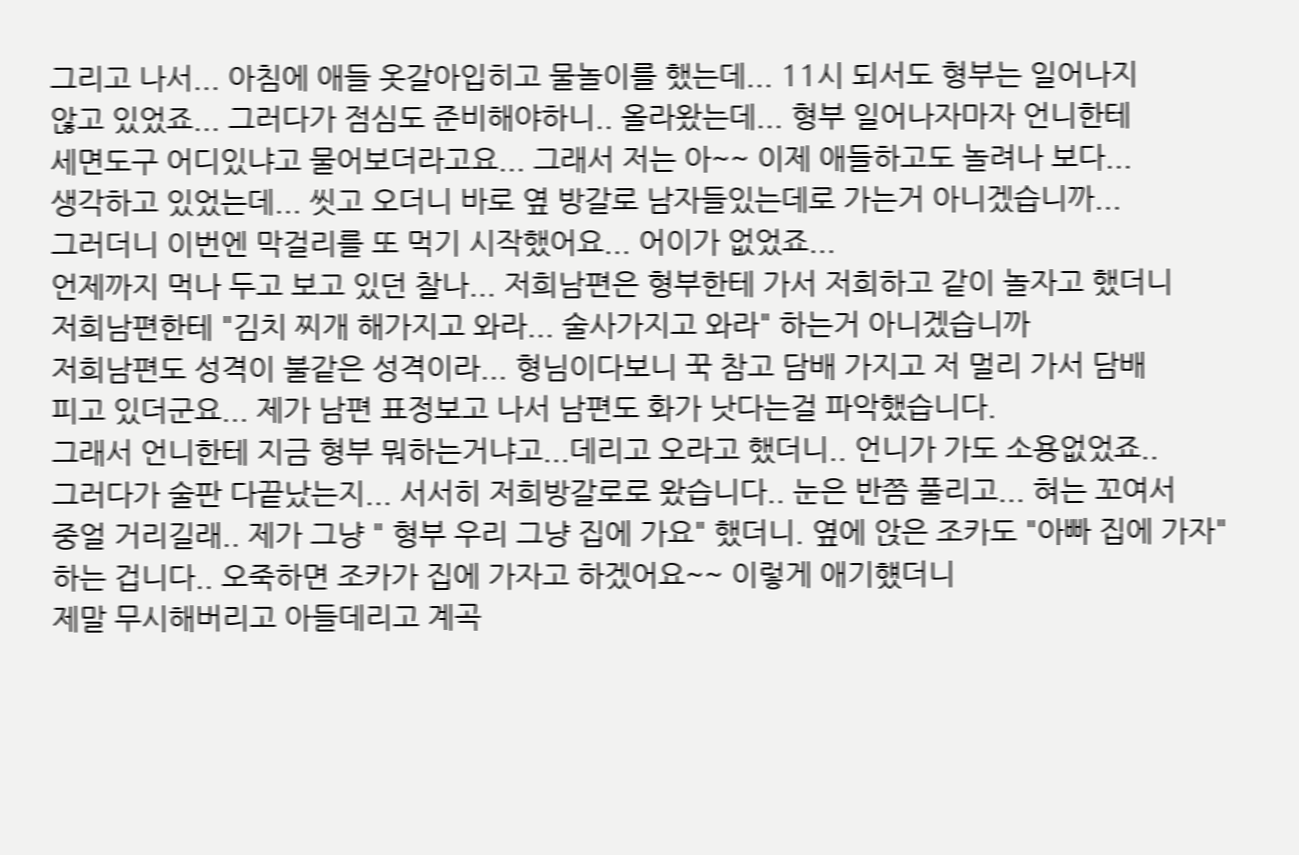그리고 나서... 아침에 애들 옷갈아입히고 물놀이를 했는데... 11시 되서도 형부는 일어나지
않고 있었죠... 그러다가 점심도 준비해야하니.. 올라왔는데... 형부 일어나자마자 언니한테
세면도구 어디있냐고 물어보더라고요... 그래서 저는 아~~ 이제 애들하고도 놀려나 보다...
생각하고 있었는데... 씻고 오더니 바로 옆 방갈로 남자들있는데로 가는거 아니겠습니까...
그러더니 이번엔 막걸리를 또 먹기 시작했어요... 어이가 없었죠...
언제까지 먹나 두고 보고 있던 찰나... 저희남편은 형부한테 가서 저희하고 같이 놀자고 했더니
저희남편한테 "김치 찌개 해가지고 와라... 술사가지고 와라" 하는거 아니겠습니까
저희남편도 성격이 불같은 성격이라... 형님이다보니 꾹 참고 담배 가지고 저 멀리 가서 담배
피고 있더군요... 제가 남편 표정보고 나서 남편도 화가 낫다는걸 파악했습니다.
그래서 언니한테 지금 형부 뭐하는거냐고...데리고 오라고 했더니.. 언니가 가도 소용없었죠..
그러다가 술판 다끝났는지... 서서히 저희방갈로로 왔습니다.. 눈은 반쯤 풀리고... 혀는 꼬여서
중얼 거리길래.. 제가 그냥 " 형부 우리 그냥 집에 가요" 했더니. 옆에 앉은 조카도 "아빠 집에 가자"
하는 겁니다.. 오죽하면 조카가 집에 가자고 하겠어요~~ 이렇게 애기헀더니
제말 무시해버리고 아들데리고 계곡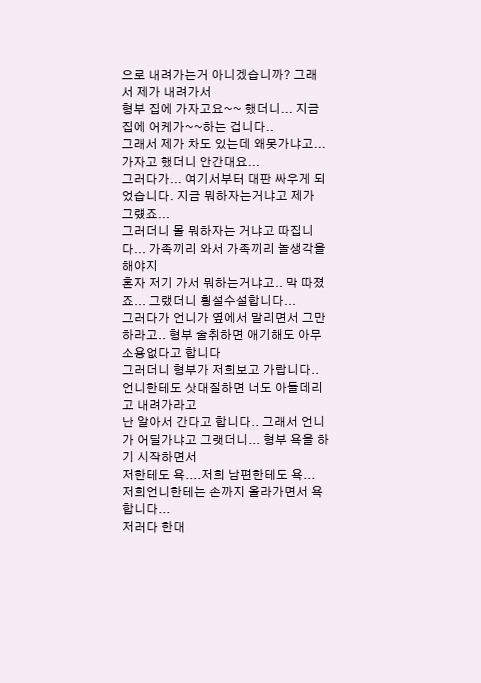으로 내려가는거 아니겠습니까? 그래서 제가 내려가서
형부 집에 가자고요~~ 했더니... 지금 집에 어케가~~하는 겁니다..
그래서 제가 차도 있는데 왜못가냐고... 가자고 했더니 안간대요...
그러다가... 여기서부터 대판 싸우게 되었습니다. 지금 뭐하자는거냐고 제가 그럤죠...
그러더니 몰 뭐하자는 거냐고 따집니다... 가족끼리 와서 가족끼리 놀생각을 해야지
혼자 저기 가서 뭐하는거냐고.. 막 따졌죠... 그랬더니 횡설수설합니다...
그러다가 언니가 옆에서 말리면서 그만하라고.. 형부 술취하면 애기해도 아무소용없다고 합니다
그러더니 형부가 저희보고 가랍니다.. 언니한테도 삿대질하면 너도 아들데리고 내려가라고
난 알아서 간다고 합니다.. 그래서 언니가 어딜가냐고 그랫더니... 형부 욕을 하기 시작하면서
저한테도 욕....저희 남편한테도 욕... 저희언니한테는 손까지 올라가면서 욕합니다...
저러다 한대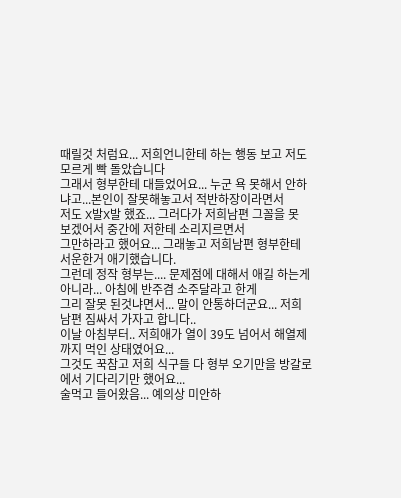때릴것 처럼요... 저희언니한테 하는 행동 보고 저도 모르게 빡 돌았습니다
그래서 형부한테 대들었어요... 누군 욕 못해서 안하냐고...본인이 잘못해놓고서 적반하장이라면서
저도 X발X발 했죠... 그러다가 저희남편 그꼴을 못 보겠어서 중간에 저한테 소리지르면서
그만하라고 했어요... 그래놓고 저희남편 형부한테 서운한거 애기했습니다.
그런데 정작 형부는.... 문제점에 대해서 애길 하는게 아니라... 아침에 반주겸 소주달라고 한게
그리 잘못 된것냐면서... 말이 안통하더군요... 저희남편 짐싸서 가자고 합니다..
이날 아침부터.. 저희애가 열이 39도 넘어서 해열제까지 먹인 상태였어요...
그것도 꾹참고 저희 식구들 다 형부 오기만을 방갈로에서 기다리기만 했어요...
술먹고 들어왔음... 예의상 미안하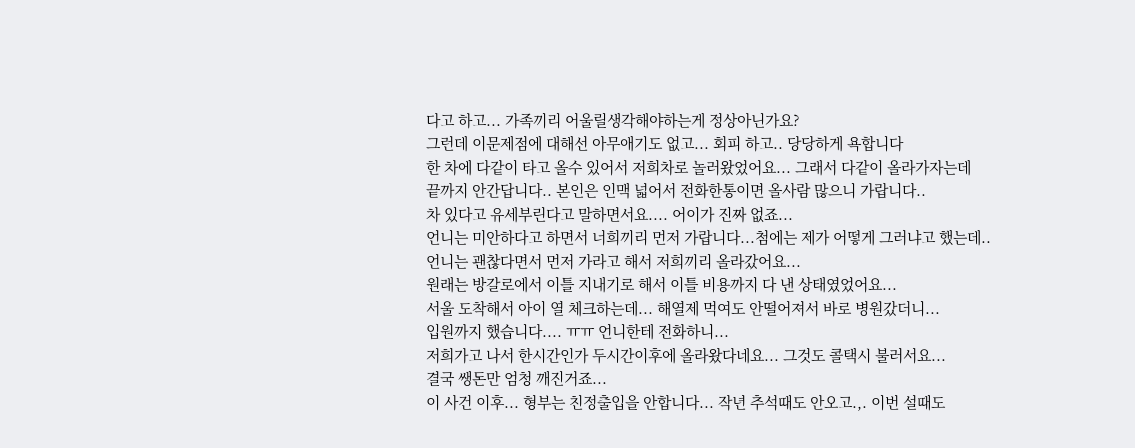다고 하고... 가족끼리 어울릴생각해야하는게 정상아닌가요?
그런데 이문제점에 대해선 아무애기도 없고... 회피 하고.. 당당하게 욕합니다
한 차에 다같이 타고 올수 있어서 저희차로 놀러왔었어요... 그래서 다같이 올라가자는데
끝까지 안간답니다.. 본인은 인맥 넓어서 전화한통이면 올사람 많으니 가랍니다..
차 있다고 유세부린다고 말하면서요.... 어이가 진짜 없죠...
언니는 미안하다고 하면서 너희끼리 먼저 가랍니다...첨에는 제가 어떻게 그러냐고 했는데..
언니는 괜찮다면서 먼저 가라고 해서 저희끼리 올라갔어요...
원래는 방갈로에서 이틀 지내기로 해서 이틀 비용까지 다 낸 상태였었어요...
서울 도착해서 아이 열 체크하는데... 해열제 먹여도 안떨어져서 바로 병원갔더니...
입원까지 했습니다.... ㅠㅠ 언니한테 전화하니...
저희가고 나서 한시간인가 두시간이후에 올라왔다네요... 그것도 콜택시 불러서요...
결국 쌩돈만 엄청 깨진거죠...
이 사건 이후... 형부는 친정출입을 안합니다... 작년 추석때도 안오고.,. 이번 설때도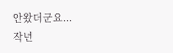안왔더군요...
작년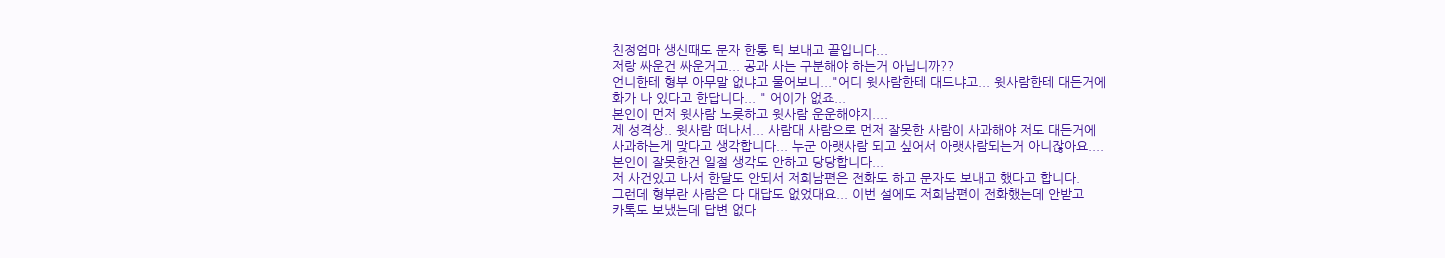친정엄마 생신때도 문자 한통 틱 보내고 끝입니다...
저랑 싸운건 싸운거고... 공과 사는 구분해야 하는거 아닙니까??
언니한테 형부 아무말 없냐고 물어보니..."어디 윗사람한테 대드냐고... 윗사람한테 대든거에
화가 나 있다고 한답니다... " 어이가 없죠...
본인이 먼저 윗사람 노릇하고 윗사람 운운해야지....
제 성격상.. 윗사람 떠나서... 사람대 사람으로 먼저 잘못한 사람이 사과해야 저도 대든거에
사과하는게 맞다고 생각합니다... 누군 아랫사람 되고 싶어서 아랫사람되는거 아니잖아요....
본인이 잘못한건 일절 생각도 안하고 당당합니다...
저 사건있고 나서 한달도 안되서 저희남편은 전화도 하고 문자도 보내고 했다고 합니다.
그런데 형부란 사람은 다 대답도 없었대요... 이번 설에도 저희남편이 전화했는데 안받고
카톡도 보냈는데 답변 없다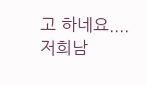고 하네요.... 저희남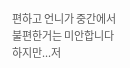편하고 언니가 중간에서 불편한거는 미안합니다
하지만...저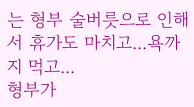는 형부 술버릇으로 인해서 휴가도 마치고...욕까지 먹고...
형부가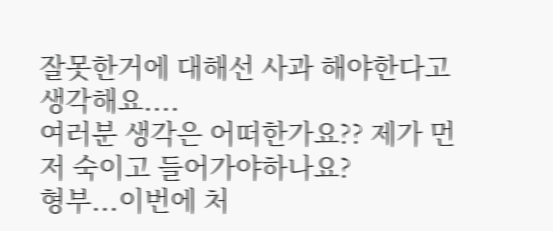잘못한거에 대해선 사과 해야한다고 생각해요....
여러분 생각은 어떠한가요?? 제가 먼저 숙이고 들어가야하나요?
형부...이번에 처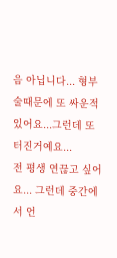음 아닙니다... 형부 술때문에 또 싸운적 있어요...그런데 또 터진거예요...
전 평생 연끊고 싶어요... 그런데 중간에서 언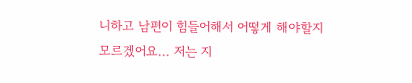니하고 남편이 힘들어해서 어떻게 해야할지
모르겠어요... 저는 지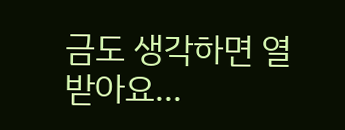금도 생각하면 열받아요...